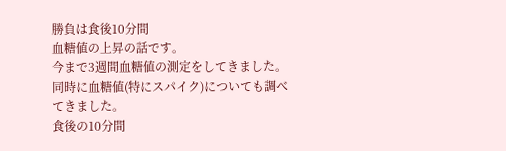勝負は食後10分間
血糖値の上昇の話です。
今まで3週間血糖値の測定をしてきました。
同時に血糖値(特にスパイク)についても調べてきました。
食後の10分間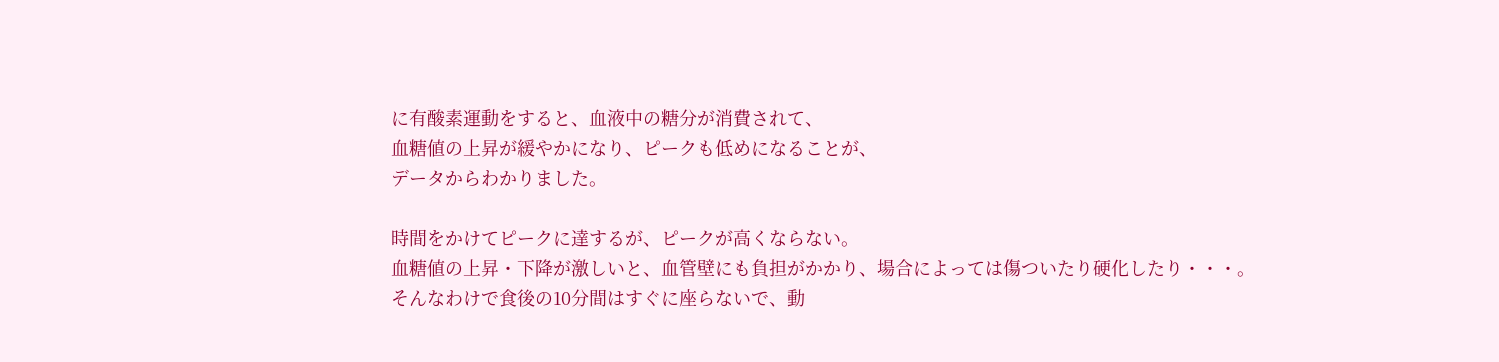に有酸素運動をすると、血液中の糖分が消費されて、
血糖値の上昇が緩やかになり、ピークも低めになることが、
データからわかりました。

時間をかけてピークに達するが、ピークが高くならない。
血糖値の上昇・下降が激しいと、血管壁にも負担がかかり、場合によっては傷ついたり硬化したり・・・。
そんなわけで食後の10分間はすぐに座らないで、動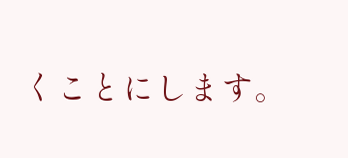くことにします。